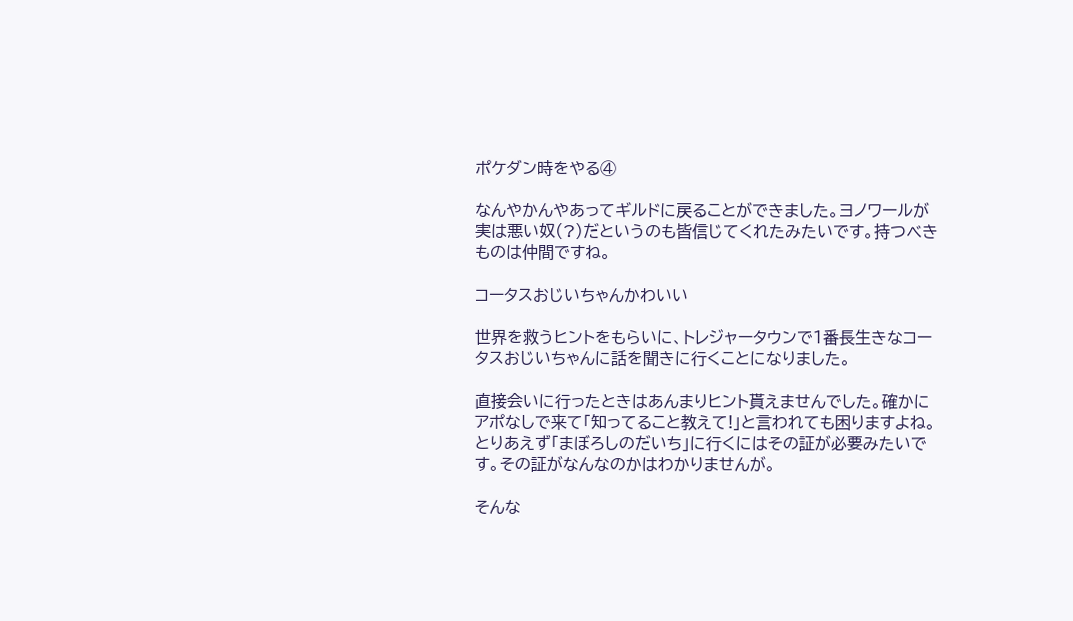ポケダン時をやる④

なんやかんやあってギルドに戻ることができました。ヨノワールが実は悪い奴(?)だというのも皆信じてくれたみたいです。持つべきものは仲間ですね。

コータスおじいちゃんかわいい

世界を救うヒントをもらいに、トレジャータウンで1番長生きなコータスおじいちゃんに話を聞きに行くことになりました。

直接会いに行ったときはあんまりヒント貰えませんでした。確かにアポなしで来て「知ってること教えて!」と言われても困りますよね。とりあえず「まぼろしのだいち」に行くにはその証が必要みたいです。その証がなんなのかはわかりませんが。

そんな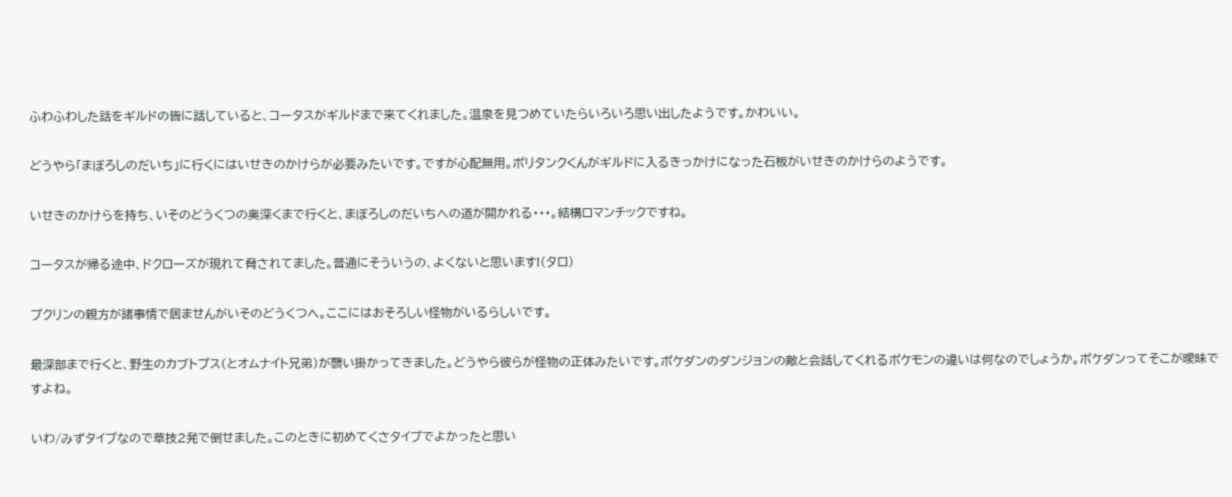ふわふわした話をギルドの皆に話していると、コータスがギルドまで来てくれました。温泉を見つめていたらいろいろ思い出したようです。かわいい。

どうやら「まぼろしのだいち」に行くにはいせきのかけらが必要みたいです。ですが心配無用。ポリタンクくんがギルドに入るきっかけになった石板がいせきのかけらのようです。

いせきのかけらを持ち、いそのどうくつの奥深くまで行くと、まぼろしのだいちへの道が開かれる・・・。結構ロマンチックですね。

コータスが帰る途中、ドクローズが現れて脅されてました。普通にそういうの、よくないと思います!(タロ)

プクリンの親方が諸事情で居ませんがいそのどうくつへ。ここにはおそろしい怪物がいるらしいです。

最深部まで行くと、野生のカブトプス(とオムナイト兄弟)が襲い掛かってきました。どうやら彼らが怪物の正体みたいです。ポケダンのダンジョンの敵と会話してくれるポケモンの違いは何なのでしょうか。ポケダンってそこが曖昧ですよね。

いわ/みずタイプなので草技2発で倒せました。このときに初めてくさタイプでよかったと思い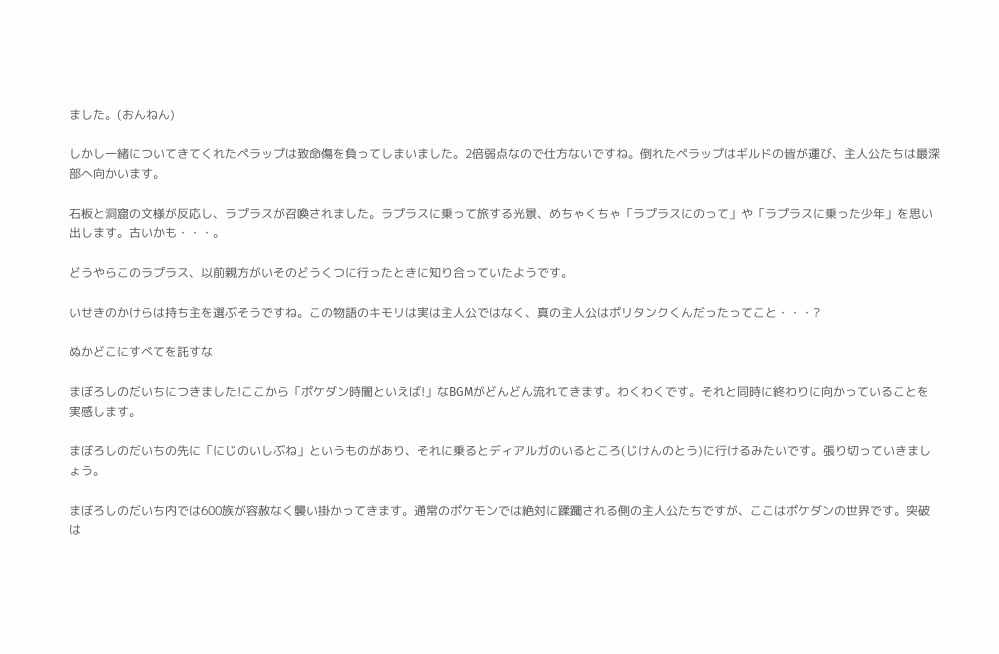ました。(おんねん)

しかし一緒についてきてくれたペラップは致命傷を負ってしまいました。2倍弱点なので仕方ないですね。倒れたペラップはギルドの皆が運び、主人公たちは最深部へ向かいます。

石板と洞窟の文様が反応し、ラプラスが召喚されました。ラプラスに乗って旅する光景、めちゃくちゃ「ラプラスにのって」や「ラプラスに乗った少年」を思い出します。古いかも・・・。

どうやらこのラプラス、以前親方がいそのどうくつに行ったときに知り合っていたようです。

いせきのかけらは持ち主を選ぶそうですね。この物語のキモリは実は主人公ではなく、真の主人公はポリタンクくんだったってこと・・・?

ぬかどこにすべてを託すな

まぼろしのだいちにつきました!ここから「ポケダン時闇といえば!」なBGMがどんどん流れてきます。わくわくです。それと同時に終わりに向かっていることを実感します。

まぼろしのだいちの先に「にじのいしぶね」というものがあり、それに乗るとディアルガのいるところ(じけんのとう)に行けるみたいです。張り切っていきましょう。

まぼろしのだいち内では600族が容赦なく襲い掛かってきます。通常のポケモンでは絶対に蹂躙される側の主人公たちですが、ここはポケダンの世界です。突破は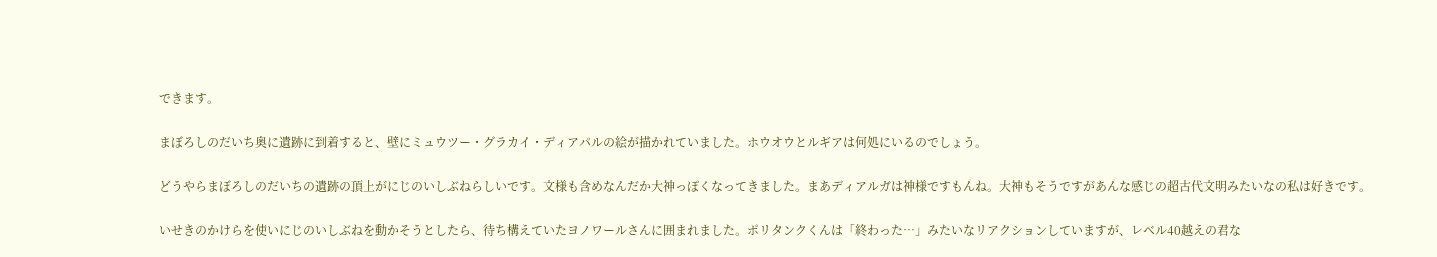できます。

まぼろしのだいち奥に遺跡に到着すると、壁にミュウツー・グラカイ・ディアパルの絵が描かれていました。ホウオウとルギアは何処にいるのでしょう。

どうやらまぼろしのだいちの遺跡の頂上がにじのいしぶねらしいです。文様も含めなんだか大神っぽくなってきました。まあディアルガは神様ですもんね。大神もそうですがあんな感じの超古代文明みたいなの私は好きです。

いせきのかけらを使いにじのいしぶねを動かそうとしたら、待ち構えていたヨノワールさんに囲まれました。ポリタンクくんは「終わった…」みたいなリアクションしていますが、レベル40越えの君な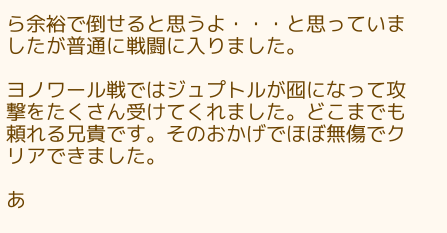ら余裕で倒せると思うよ・・・と思っていましたが普通に戦闘に入りました。

ヨノワール戦ではジュプトルが囮になって攻撃をたくさん受けてくれました。どこまでも頼れる兄貴です。そのおかげでほぼ無傷でクリアできました。

あ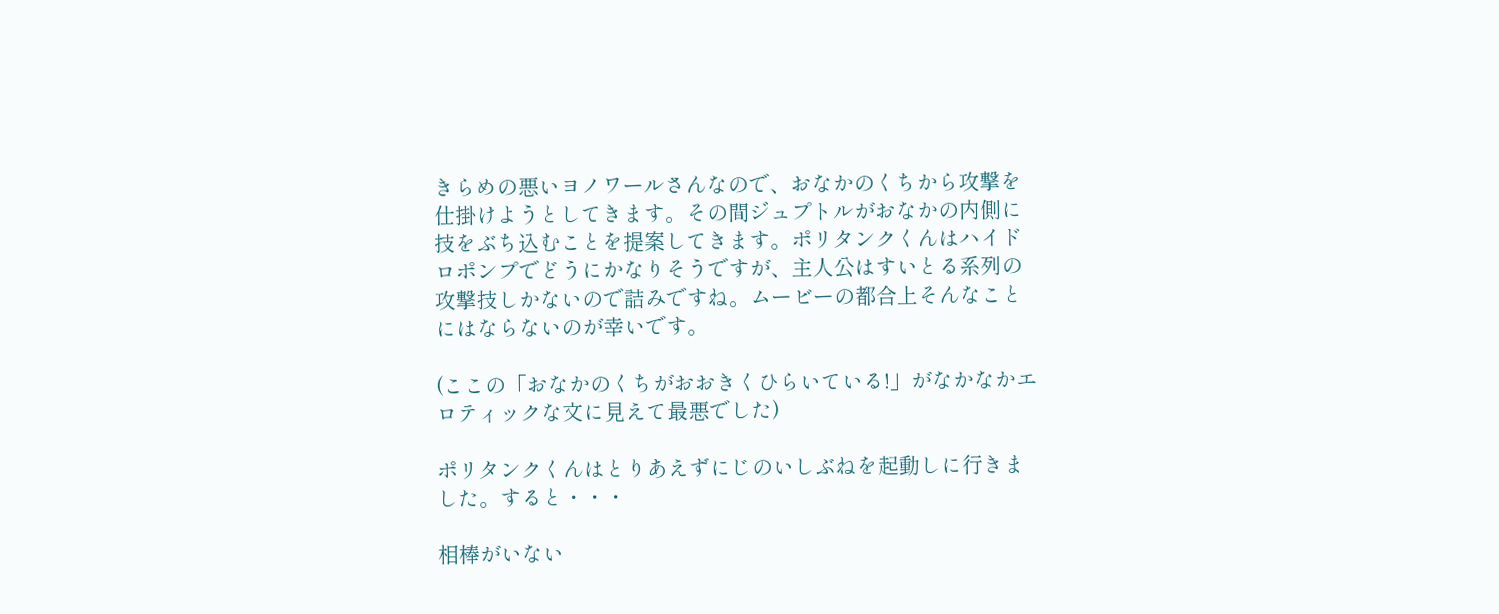きらめの悪いヨノワールさんなので、おなかのくちから攻撃を仕掛けようとしてきます。その間ジュプトルがおなかの内側に技をぶち込むことを提案してきます。ポリタンクくんはハイドロポンプでどうにかなりそうですが、主人公はすいとる系列の攻撃技しかないので詰みですね。ムービーの都合上そんなことにはならないのが幸いです。

(ここの「おなかのくちがおおきくひらいている!」がなかなかエロティックな文に見えて最悪でした)

ポリタンクくんはとりあえずにじのいしぶねを起動しに行きました。すると・・・

相棒がいない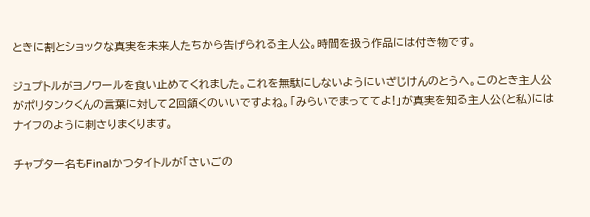ときに割とショックな真実を未来人たちから告げられる主人公。時間を扱う作品には付き物です。

ジュプトルがヨノワールを食い止めてくれました。これを無駄にしないようにいざじけんのとうへ。このとき主人公がポリタンクくんの言葉に対して2回頷くのいいですよね。「みらいでまっててよ!」が真実を知る主人公(と私)にはナイフのように刺さりまくります。

チャプター名もFinalかつタイトルが「さいごの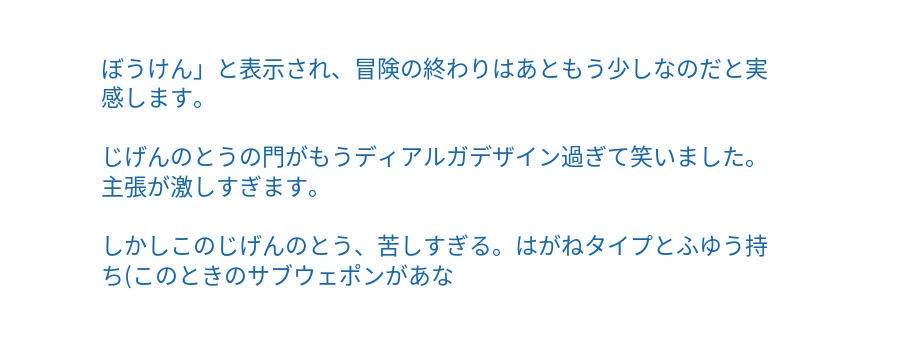ぼうけん」と表示され、冒険の終わりはあともう少しなのだと実感します。

じげんのとうの門がもうディアルガデザイン過ぎて笑いました。主張が激しすぎます。

しかしこのじげんのとう、苦しすぎる。はがねタイプとふゆう持ち(このときのサブウェポンがあな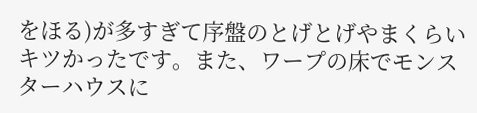をほる)が多すぎて序盤のとげとげやまくらいキツかったです。また、ワープの床でモンスターハウスに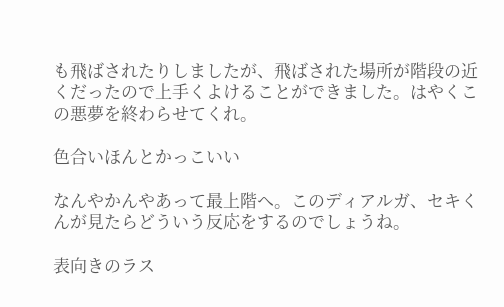も飛ばされたりしましたが、飛ばされた場所が階段の近くだったので上手くよけることができました。はやくこの悪夢を終わらせてくれ。

色合いほんとかっこいい

なんやかんやあって最上階へ。このディアルガ、セキくんが見たらどういう反応をするのでしょうね。

表向きのラス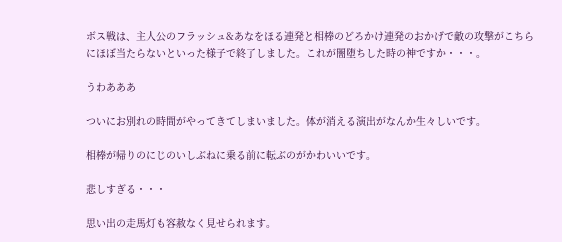ボス戦は、主人公のフラッシュ&あなをほる連発と相棒のどろかけ連発のおかげで敵の攻撃がこちらにほぼ当たらないといった様子で終了しました。これが闇堕ちした時の神ですか・・・。

うわあああ

ついにお別れの時間がやってきてしまいました。体が消える演出がなんか生々しいです。

相棒が帰りのにじのいしぶねに乗る前に転ぶのがかわいいです。

悲しすぎる・・・

思い出の走馬灯も容赦なく見せられます。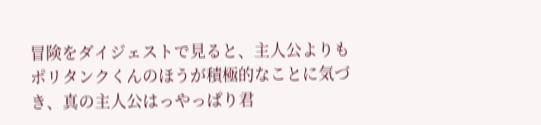冒険をダイジェストで見ると、主人公よりもポリタンクくんのほうが積極的なことに気づき、真の主人公はっやっぱり君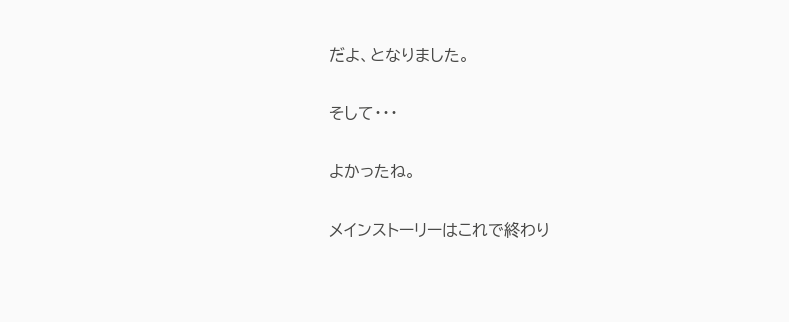だよ、となりました。

そして・・・

よかったね。

メインストーリーはこれで終わり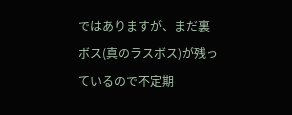ではありますが、まだ裏ボス(真のラスボス)が残っているので不定期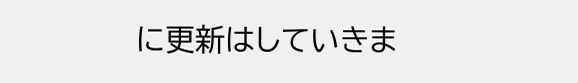に更新はしていきま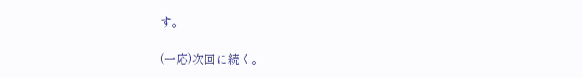す。

(一応)次回に続く。